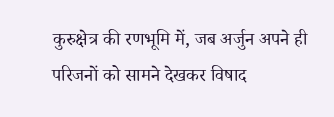कुरुक्षेत्र की रणभूमि में, जब अर्जुन अपने ही परिजनों को सामने देखकर विषाद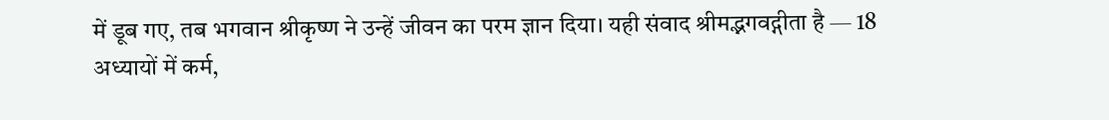में डूब गए, तब भगवान श्रीकृष्ण ने उन्हें जीवन का परम ज्ञान दिया। यही संवाद श्रीमद्भगवद्गीता है — 18 अध्यायों में कर्म,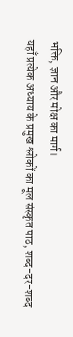भक्ति, ज्ञान और मोक्ष का मार्ग।
यहाँ प्रत्येक अध्याय के प्रमुख श्लोकों का मूल संस्कृत पाठ, शब्द-दर-शब्द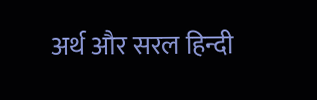अर्थ और सरल हिन्दी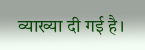व्याख्या दी गई है।